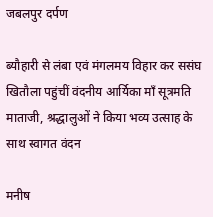जबलपुर दर्पण

ब्यौहारी से लंबा एवं मंगलमय विहार कर ससंघ खितौला पहुंचीं वंदनीय आर्यिका माँ सूत्रमति माताजी, श्रद्धालुओं ने किया भव्य उत्साह के साथ स्वागत वंदन

मनीष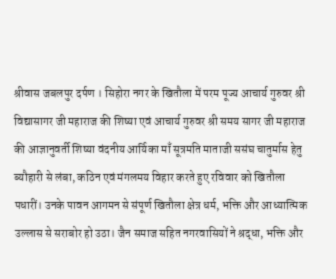श्रीवास जबलपुर दर्पण । सिहोरा नगर के खितौला में परम पूज्य आचार्य गुरुवर श्री विद्यासागर जी महाराज की शिष्या एवं आचार्य गुरुवर श्री समय सागर जी महाराज की आज्ञानुवर्ती शिष्या वंदनीय आर्यिका माँ सूत्रमति माताजी ससंघ चातुर्मास हेतु ब्यौहारी से लंबा, कठिन एवं मंगलमय विहार करते हुए रविवार को खितौला पधारीं। उनके पावन आगमन से संपूर्ण खितौला क्षेत्र धर्म, भक्ति और आध्यात्मिक उल्लास से सराबोर हो उठा। जैन समाज सहित नगरवासियों ने श्रद्धा, भक्ति और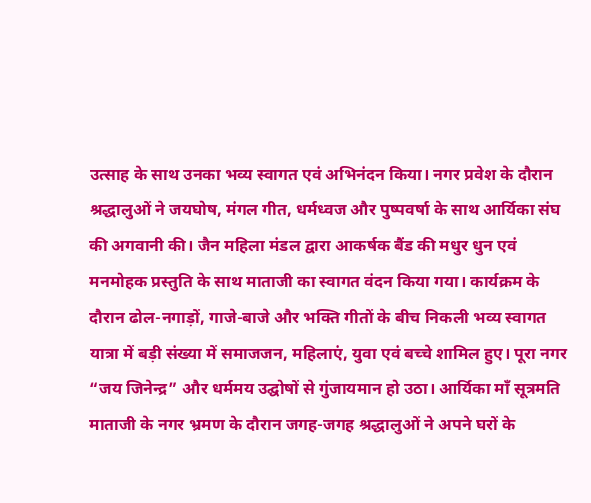उत्साह के साथ उनका भव्य स्वागत एवं अभिनंदन किया। नगर प्रवेश के दौरान श्रद्धालुओं ने जयघोष, मंगल गीत, धर्मध्वज और पुष्पवर्षा के साथ आर्यिका संघ की अगवानी की। जैन महिला मंडल द्वारा आकर्षक बैंड की मधुर धुन एवं मनमोहक प्रस्तुति के साथ माताजी का स्वागत वंदन किया गया। कार्यक्रम के दौरान ढोल-नगाड़ों, गाजे-बाजे और भक्ति गीतों के बीच निकली भव्य स्वागत यात्रा में बड़ी संख्या में समाजजन, महिलाएं, युवा एवं बच्चे शामिल हुए। पूरा नगर “जय जिनेन्द्र” और धर्ममय उद्घोषों से गुंजायमान हो उठा। आर्यिका माँ सूत्रमति माताजी के नगर भ्रमण के दौरान जगह-जगह श्रद्धालुओं ने अपने घरों के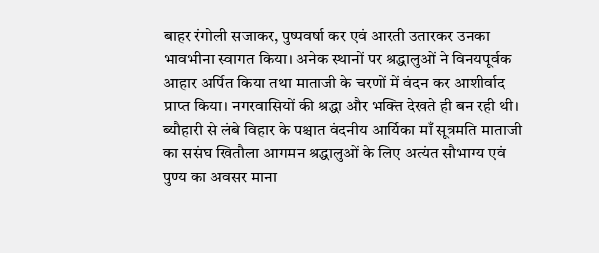बाहर रंगोली सजाकर, पुष्पवर्षा कर एवं आरती उतारकर उनका भावभीना स्वागत किया। अनेक स्थानों पर श्रद्धालुओं ने विनयपूर्वक आहार अर्पित किया तथा माताजी के चरणों में वंदन कर आशीर्वाद प्राप्त किया। नगरवासियों की श्रद्धा और भक्ति देखते ही बन रही थी। ब्यौहारी से लंबे विहार के पश्चात वंदनीय आर्यिका माँ सूत्रमति माताजी का ससंघ खितौला आगमन श्रद्धालुओं के लिए अत्यंत सौभाग्य एवं पुण्य का अवसर माना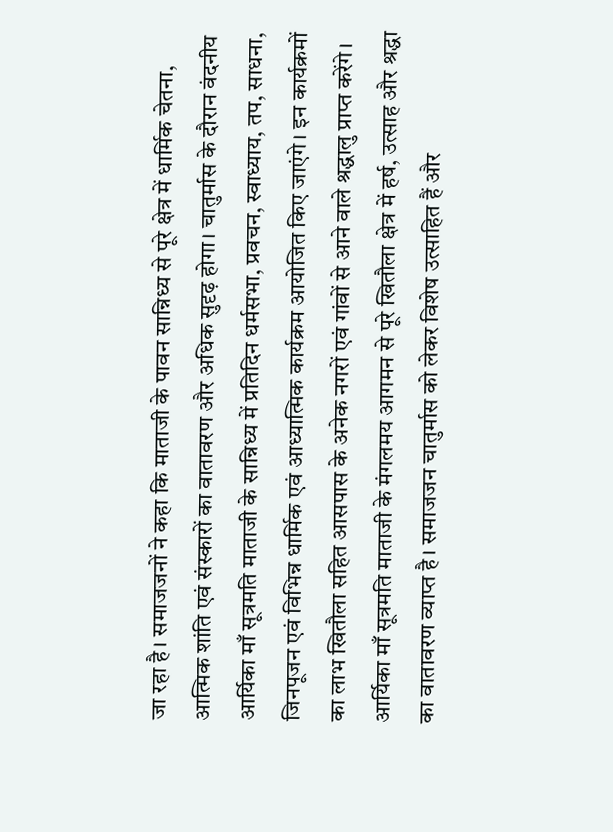जा रहा है। समाजजनों ने कहा कि माताजी के पावन सान्निध्य से पूरे क्षेत्र में धार्मिक चेतना, आत्मिक शांति एवं संस्कारों का वातावरण और अधिक सुदृढ़ होगा। चातुर्मास के दौरान वंदनीय आर्यिका माँ सूत्रमति माताजी के सान्निध्य में प्रतिदिन धर्मसभा, प्रवचन, स्वाध्याय, तप, साधना, जिनपूजन एवं विभिन्न धार्मिक एवं आध्यात्मिक कार्यक्रम आयोजित किए जाएंगे। इन कार्यक्रमों का लाभ खितौला सहित आसपास के अनेक नगरों एवं गांवों से आने वाले श्रद्धालु प्राप्त करेंगे। आर्यिका माँ सूत्रमति माताजी के मंगलमय आगमन से पूरे खितौला क्षेत्र में हर्ष, उत्साह और श्रद्धा का वातावरण व्याप्त है। समाजजन चातुर्मास को लेकर विशेष उत्साहित हैं और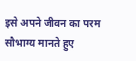इसे अपने जीवन का परम सौभाग्य मानते हुए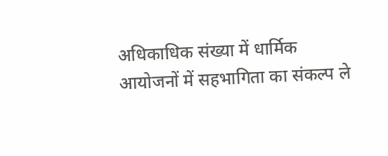अधिकाधिक संख्या में धार्मिक आयोजनों में सहभागिता का संकल्प ले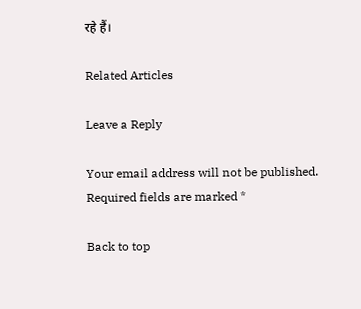रहे हैं।

Related Articles

Leave a Reply

Your email address will not be published. Required fields are marked *

Back to top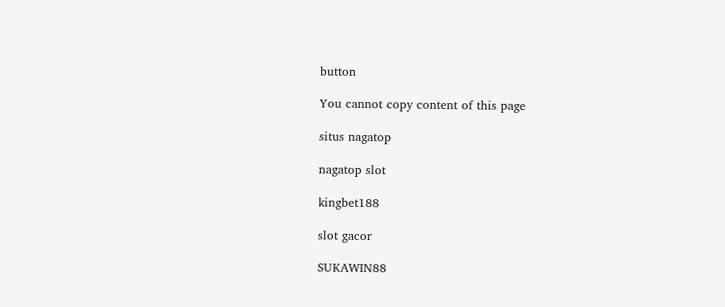button

You cannot copy content of this page

situs nagatop

nagatop slot

kingbet188

slot gacor

SUKAWIN88